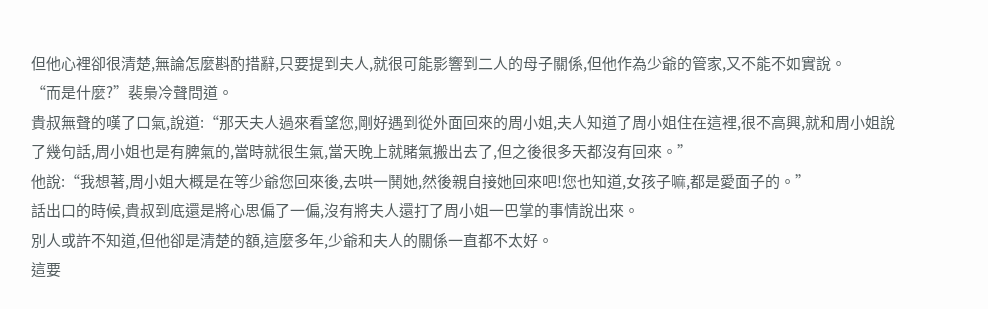但他心裡卻很清楚,無論怎麼斟酌措辭,只要提到夫人,就很可能影響到二人的母子關係,但他作為少爺的管家,又不能不如實說。
“而是什麼?”裴梟冷聲問道。
貴叔無聲的嘆了口氣,說道:“那天夫人過來看望您,剛好遇到從外面回來的周小姐,夫人知道了周小姐住在這裡,很不高興,就和周小姐說了幾句話,周小姐也是有脾氣的,當時就很生氣,當天晚上就賭氣搬出去了,但之後很多天都沒有回來。”
他說:“我想著,周小姐大概是在等少爺您回來後,去哄一鬨她,然後親自接她回來吧!您也知道,女孩子嘛,都是愛面子的。”
話出口的時候,貴叔到底還是將心思偏了一偏,沒有將夫人還打了周小姐一巴掌的事情說出來。
別人或許不知道,但他卻是清楚的額,這麼多年,少爺和夫人的關係一直都不太好。
這要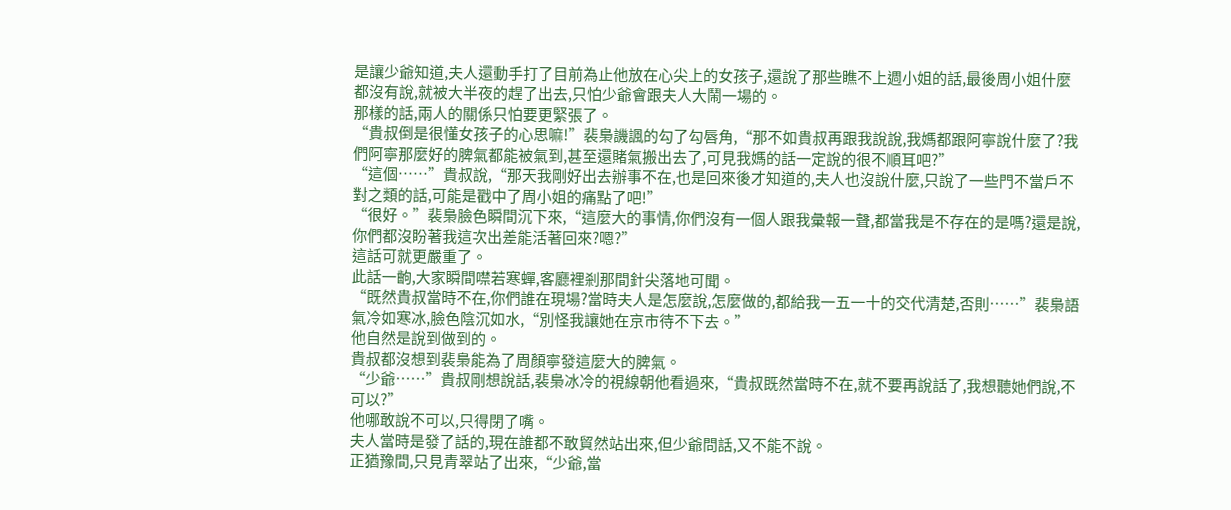是讓少爺知道,夫人還動手打了目前為止他放在心尖上的女孩子,還說了那些瞧不上週小姐的話,最後周小姐什麼都沒有說,就被大半夜的趕了出去,只怕少爺會跟夫人大鬧一場的。
那樣的話,兩人的關係只怕要更緊張了。
“貴叔倒是很懂女孩子的心思嘛!”裴梟譏諷的勾了勾唇角,“那不如貴叔再跟我說說,我媽都跟阿寧說什麼了?我們阿寧那麼好的脾氣都能被氣到,甚至還賭氣搬出去了,可見我媽的話一定說的很不順耳吧?”
“這個……”貴叔說,“那天我剛好出去辦事不在,也是回來後才知道的,夫人也沒說什麼,只說了一些門不當戶不對之類的話,可能是戳中了周小姐的痛點了吧!”
“很好。”裴梟臉色瞬間沉下來,“這麼大的事情,你們沒有一個人跟我彙報一聲,都當我是不存在的是嗎?還是說,你們都沒盼著我這次出差能活著回來?嗯?”
這話可就更嚴重了。
此話一齣,大家瞬間噤若寒蟬,客廳裡剎那間針尖落地可聞。
“既然貴叔當時不在,你們誰在現場?當時夫人是怎麼說,怎麼做的,都給我一五一十的交代清楚,否則……”裴梟語氣冷如寒冰,臉色陰沉如水,“別怪我讓她在京市待不下去。”
他自然是說到做到的。
貴叔都沒想到裴梟能為了周顏寧發這麼大的脾氣。
“少爺……”貴叔剛想說話,裴梟冰冷的視線朝他看過來,“貴叔既然當時不在,就不要再說話了,我想聽她們說,不可以?”
他哪敢說不可以,只得閉了嘴。
夫人當時是發了話的,現在誰都不敢貿然站出來,但少爺問話,又不能不說。
正猶豫間,只見青翠站了出來,“少爺,當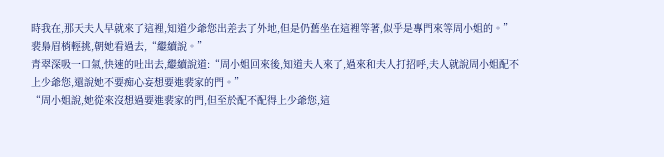時我在,那天夫人早就來了這裡,知道少爺您出差去了外地,但是仍舊坐在這裡等著,似乎是專門來等周小姐的。”
裴梟眉梢輕挑,朝她看過去,“繼續說。”
青翠深吸一口氣,快速的吐出去,繼續說道:“周小姐回來後,知道夫人來了,過來和夫人打招呼,夫人就說周小姐配不上少爺您,還說她不要痴心妄想要進裴家的門。”
“周小姐說,她從來沒想過要進裴家的門,但至於配不配得上少爺您,這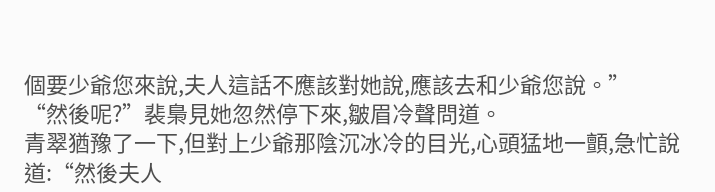個要少爺您來說,夫人這話不應該對她說,應該去和少爺您說。”
“然後呢?”裴梟見她忽然停下來,皺眉冷聲問道。
青翠猶豫了一下,但對上少爺那陰沉冰冷的目光,心頭猛地一顫,急忙說道:“然後夫人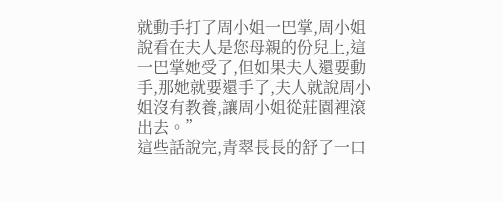就動手打了周小姐一巴掌,周小姐說看在夫人是您母親的份兒上,這一巴掌她受了,但如果夫人還要動手,那她就要還手了,夫人就說周小姐沒有教養,讓周小姐從莊園裡滾出去。”
這些話說完,青翠長長的舒了一口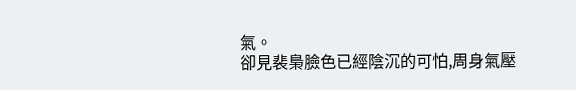氣。
卻見裴梟臉色已經陰沉的可怕,周身氣壓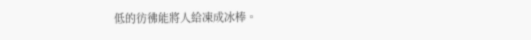低的彷彿能將人給凍成冰棒。